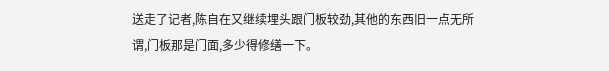送走了记者,陈自在又继续埋头跟门板较劲,其他的东西旧一点无所谓,门板那是门面,多少得修缮一下。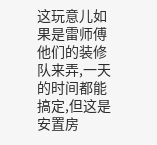这玩意儿如果是雷师傅他们的装修队来弄,一天的时间都能搞定,但这是安置房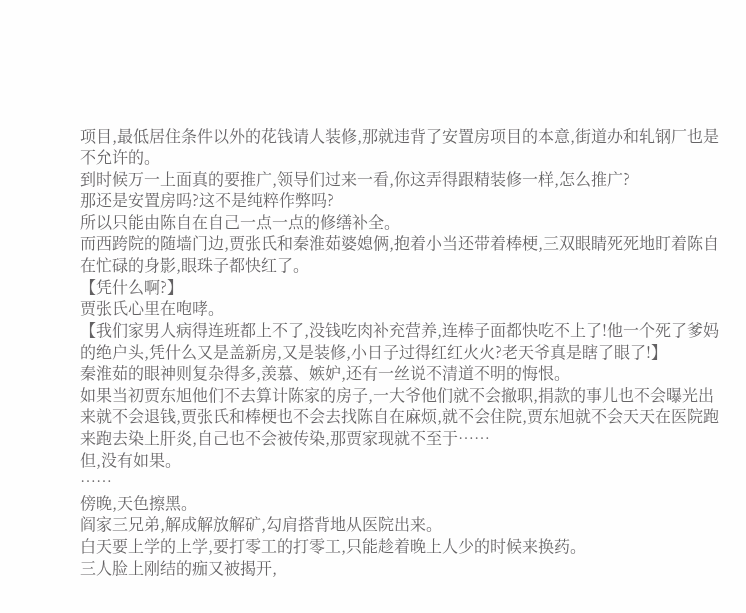项目,最低居住条件以外的花钱请人装修,那就违背了安置房项目的本意,街道办和轧钢厂也是不允许的。
到时候万一上面真的要推广,领导们过来一看,你这弄得跟精装修一样,怎么推广?
那还是安置房吗?这不是纯粹作弊吗?
所以只能由陈自在自己一点一点的修缮补全。
而西跨院的随墙门边,贾张氏和秦淮茹婆媳俩,抱着小当还带着棒梗,三双眼睛死死地盯着陈自在忙碌的身影,眼珠子都快红了。
【凭什么啊?】
贾张氏心里在咆哮。
【我们家男人病得连班都上不了,没钱吃肉补充营养,连棒子面都快吃不上了!他一个死了爹妈的绝户头,凭什么又是盖新房,又是装修,小日子过得红红火火?老天爷真是瞎了眼了!】
秦淮茹的眼神则复杂得多,羡慕、嫉妒,还有一丝说不清道不明的悔恨。
如果当初贾东旭他们不去算计陈家的房子,一大爷他们就不会撤职,捐款的事儿也不会曝光出来就不会退钱,贾张氏和棒梗也不会去找陈自在麻烦,就不会住院,贾东旭就不会天天在医院跑来跑去染上肝炎,自己也不会被传染,那贾家现就不至于……
但,没有如果。
……
傍晚,天色擦黑。
阎家三兄弟,解成解放解矿,勾肩搭背地从医院出来。
白天要上学的上学,要打零工的打零工,只能趁着晚上人少的时候来换药。
三人脸上刚结的痂又被揭开,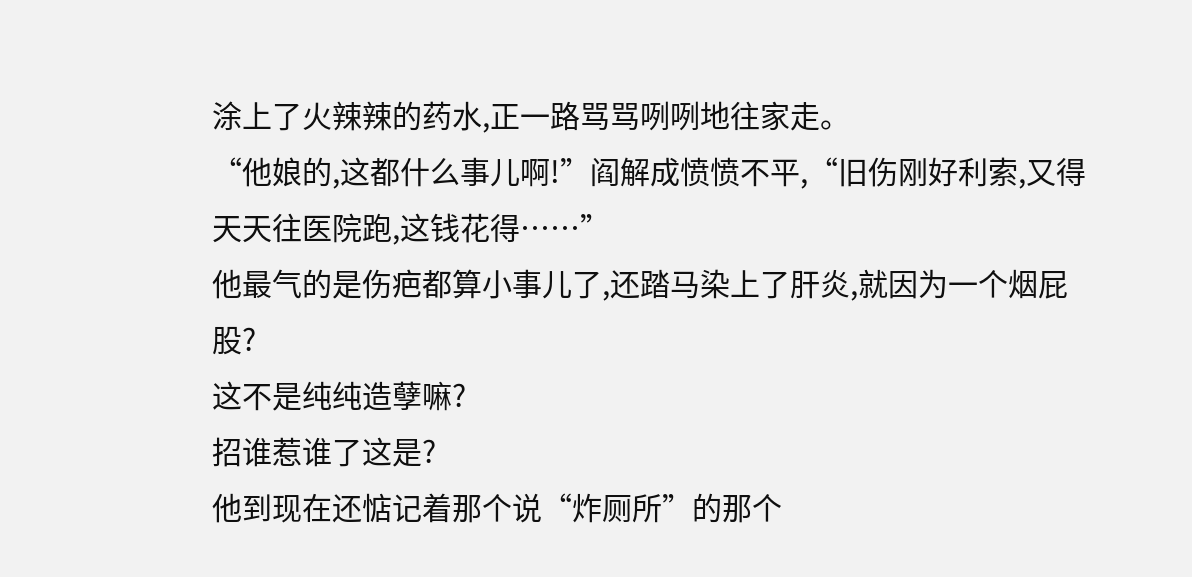涂上了火辣辣的药水,正一路骂骂咧咧地往家走。
“他娘的,这都什么事儿啊!”阎解成愤愤不平,“旧伤刚好利索,又得天天往医院跑,这钱花得……”
他最气的是伤疤都算小事儿了,还踏马染上了肝炎,就因为一个烟屁股?
这不是纯纯造孽嘛?
招谁惹谁了这是?
他到现在还惦记着那个说“炸厕所”的那个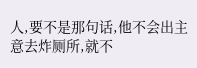人,要不是那句话,他不会出主意去炸厕所,就不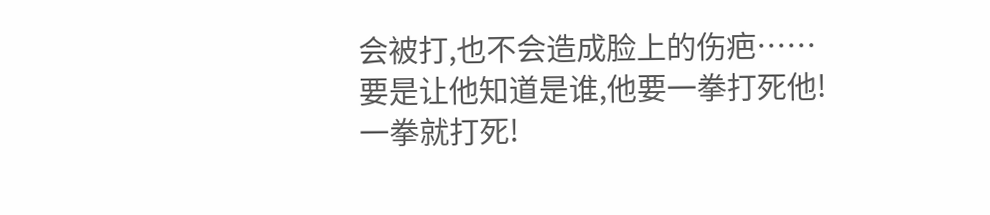会被打,也不会造成脸上的伤疤……
要是让他知道是谁,他要一拳打死他!
一拳就打死!